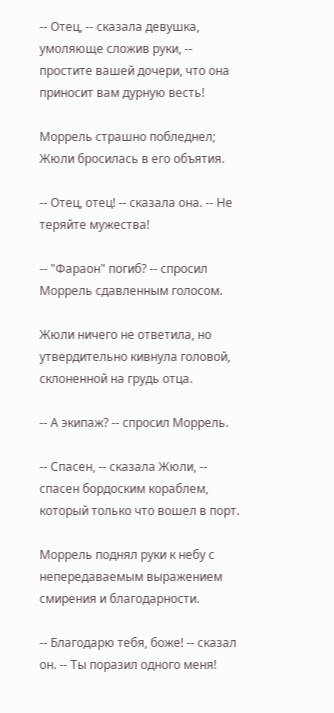-- Отец, -- сказала девушка, умоляюще сложив руки, -- простите вашей дочери, что она приносит вам дурную весть!

Моррель страшно побледнел; Жюли бросилась в его объятия.

-- Отец, отец! -- сказала она. -- Не теряйте мужества!

-- "Фараон" погиб? -- спросил Моррель сдавленным голосом.

Жюли ничего не ответила, но утвердительно кивнула головой, склоненной на грудь отца.

-- А экипаж? -- спросил Моррель.

-- Спасен, -- сказала Жюли, -- спасен бордоским кораблем, который только что вошел в порт.

Моррель поднял руки к небу с непередаваемым выражением смирения и благодарности.

-- Благодарю тебя, боже! -- сказал он. -- Ты поразил одного меня!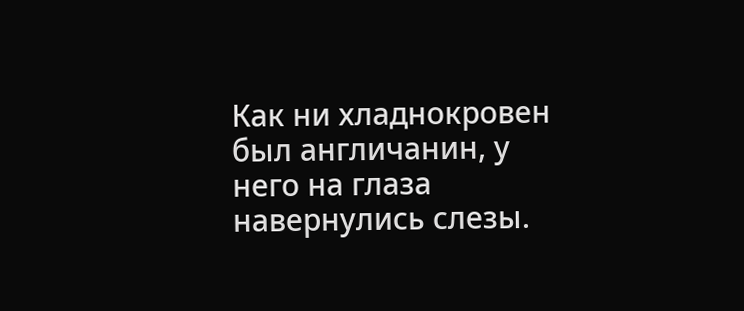Как ни хладнокровен был англичанин, у него на глаза навернулись слезы.